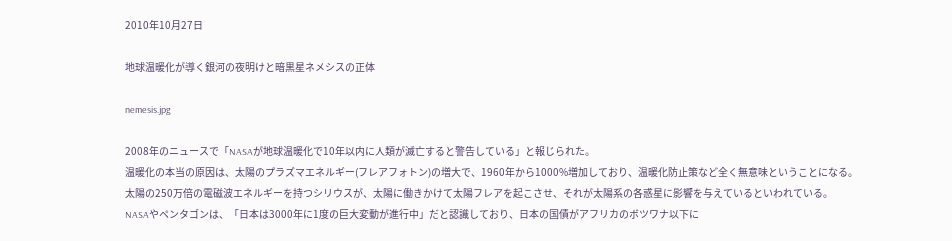2010年10月27日

地球温暖化が導く銀河の夜明けと暗黒星ネメシスの正体

nemesis.jpg

2008年のニュースで「NASAが地球温暖化で10年以内に人類が滅亡すると警告している」と報じられた。
温暖化の本当の原因は、太陽のプラズマエネルギー(フレアフォトン)の増大で、1960年から1000%増加しており、温暖化防止策など全く無意味ということになる。
太陽の250万倍の電磁波エネルギーを持つシリウスが、太陽に働きかけて太陽フレアを起こさせ、それが太陽系の各惑星に影響を与えているといわれている。
NASAやペンタゴンは、「日本は3000年に1度の巨大変動が進行中」だと認識しており、日本の国債がアフリカのボツワナ以下に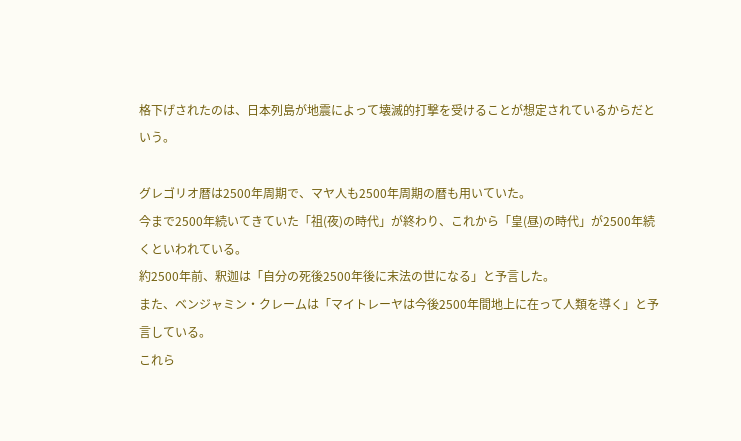格下げされたのは、日本列島が地震によって壊滅的打撃を受けることが想定されているからだという。

グレゴリオ暦は2500年周期で、マヤ人も2500年周期の暦も用いていた。
今まで2500年続いてきていた「祖(夜)の時代」が終わり、これから「皇(昼)の時代」が2500年続くといわれている。
約2500年前、釈迦は「自分の死後2500年後に末法の世になる」と予言した。
また、ベンジャミン・クレームは「マイトレーヤは今後2500年間地上に在って人類を導く」と予言している。
これら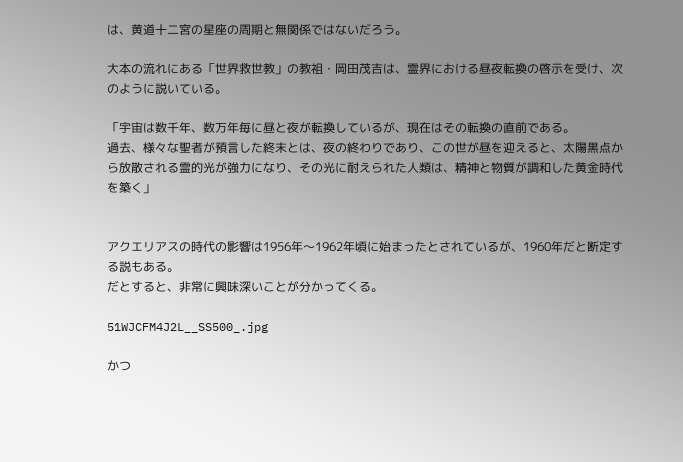は、黄道十二宮の星座の周期と無関係ではないだろう。

大本の流れにある「世界救世教」の教祖・岡田茂吉は、霊界における昼夜転換の啓示を受け、次のように説いている。

「宇宙は数千年、数万年毎に昼と夜が転換しているが、現在はその転換の直前である。
過去、様々な聖者が預言した終末とは、夜の終わりであり、この世が昼を迎えると、太陽黒点から放散される霊的光が強力になり、その光に耐えられた人類は、精神と物質が調和した黄金時代を築く」


アクエリアスの時代の影響は1956年〜1962年頃に始まったとされているが、1960年だと断定する説もある。
だとすると、非常に興味深いことが分かってくる。

51WJCFM4J2L__SS500_.jpg

かつ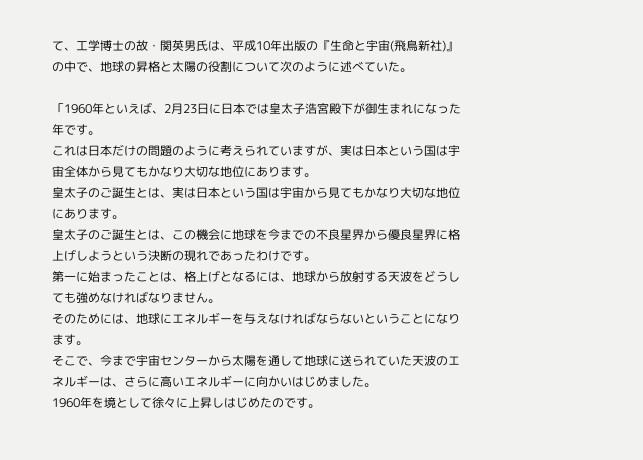て、工学博士の故・関英男氏は、平成10年出版の『生命と宇宙(飛鳥新社)』の中で、地球の昇格と太陽の役割について次のように述べていた。

「1960年といえば、2月23日に日本では皇太子浩宮殿下が御生まれになった年です。
これは日本だけの問題のように考えられていますが、実は日本という国は宇宙全体から見てもかなり大切な地位にあります。
皇太子のご誕生とは、実は日本という国は宇宙から見てもかなり大切な地位にあります。
皇太子のご誕生とは、この機会に地球を今までの不良星界から優良星界に格上げしようという決断の現れであったわけです。
第一に始まったことは、格上げとなるには、地球から放射する天波をどうしても強めなければなりません。
そのためには、地球にエネルギーを与えなければならないということになります。
そこで、今まで宇宙センターから太陽を通して地球に送られていた天波のエネルギーは、さらに高いエネルギーに向かいはじめました。
1960年を境として徐々に上昇しはじめたのです。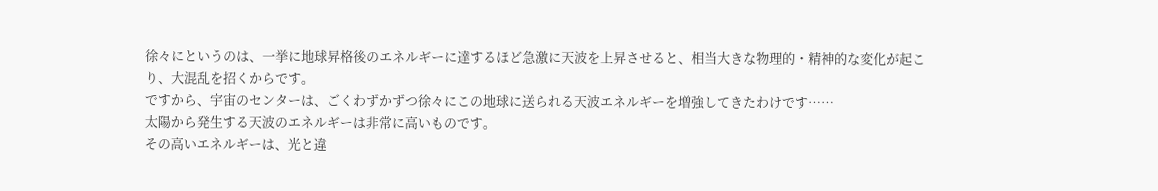徐々にというのは、一挙に地球昇格後のエネルギーに達するほど急激に天波を上昇させると、相当大きな物理的・精神的な変化が起こり、大混乱を招くからです。
ですから、宇宙のセンターは、ごくわずかずつ徐々にこの地球に送られる天波エネルギーを増強してきたわけです……
太陽から発生する天波のエネルギーは非常に高いものです。
その高いエネルギーは、光と違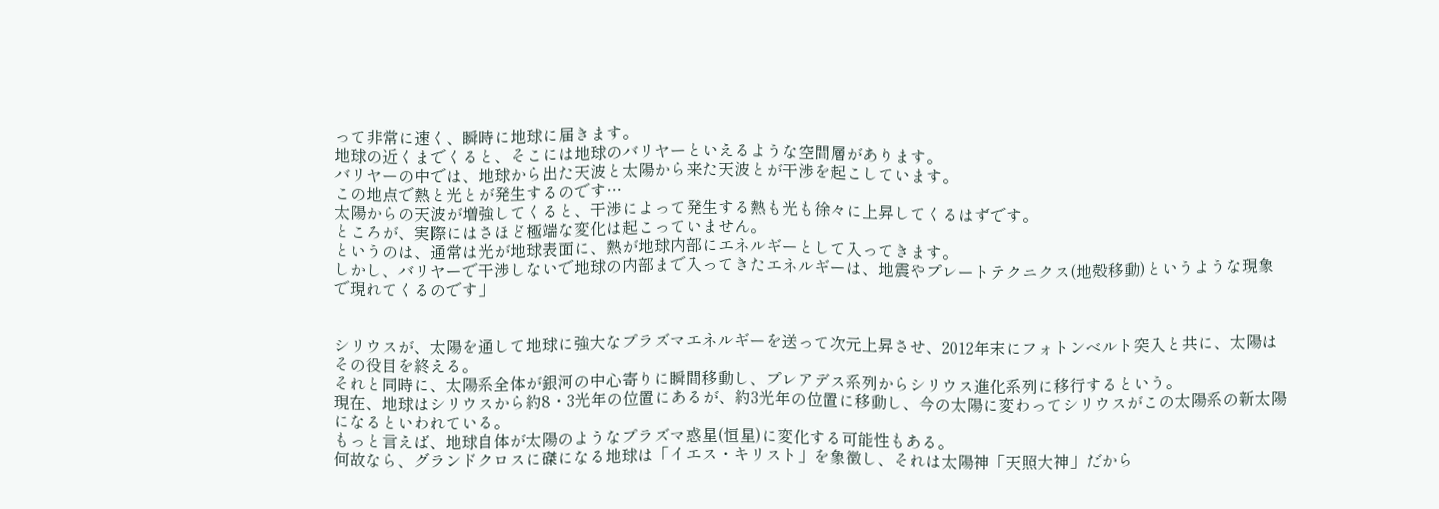って非常に速く、瞬時に地球に届きます。
地球の近くまでくると、そこには地球のバリヤーといえるような空間層があります。
バリヤーの中では、地球から出た天波と太陽から来た天波とが干渉を起こしています。
この地点で熱と光とが発生するのです…
太陽からの天波が増強してくると、干渉によって発生する熱も光も徐々に上昇してくるはずです。
ところが、実際にはさほど極端な変化は起こっていません。
というのは、通常は光が地球表面に、熱が地球内部にエネルギーとして入ってきます。
しかし、バリヤーで干渉しないで地球の内部まで入ってきたエネルギーは、地震やプレートテクニクス(地殻移動)というような現象で現れてくるのです」


シリウスが、太陽を通して地球に強大なプラズマエネルギーを送って次元上昇させ、2012年末にフォトンベルト突入と共に、太陽はその役目を終える。
それと同時に、太陽系全体が銀河の中心寄りに瞬間移動し、プレアデス系列からシリウス進化系列に移行するという。
現在、地球はシリウスから約8・3光年の位置にあるが、約3光年の位置に移動し、今の太陽に変わってシリウスがこの太陽系の新太陽になるといわれている。
もっと言えば、地球自体が太陽のようなプラズマ惑星(恒星)に変化する可能性もある。
何故なら、グランドクロスに磔になる地球は「イエス・キリスト」を象徴し、それは太陽神「天照大神」だから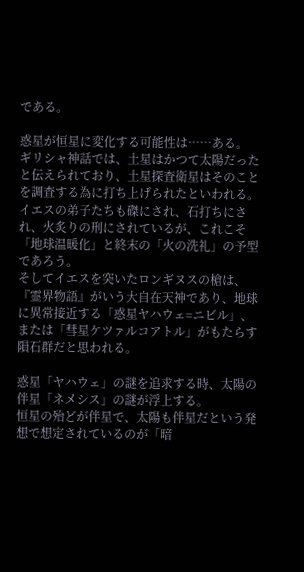である。

惑星が恒星に変化する可能性は……ある。
ギリシャ神話では、土星はかつて太陽だったと伝えられており、土星探査衛星はそのことを調査する為に打ち上げられたといわれる。
イエスの弟子たちも磔にされ、石打ちにされ、火炙りの刑にされているが、これこそ「地球温暖化」と終末の「火の洗礼」の予型であろう。
そしてイエスを突いたロンギヌスの槍は、『霊界物語』がいう大自在天神であり、地球に異常接近する「惑星ヤハウェ=ニビル」、または「彗星ケツァルコアトル」がもたらす隕石群だと思われる。

惑星「ヤハウェ」の謎を追求する時、太陽の伴星「ネメシス」の謎が浮上する。
恒星の殆どが伴星で、太陽も伴星だという発想で想定されているのが「暗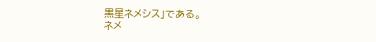黒星ネメシス」である。
ネメ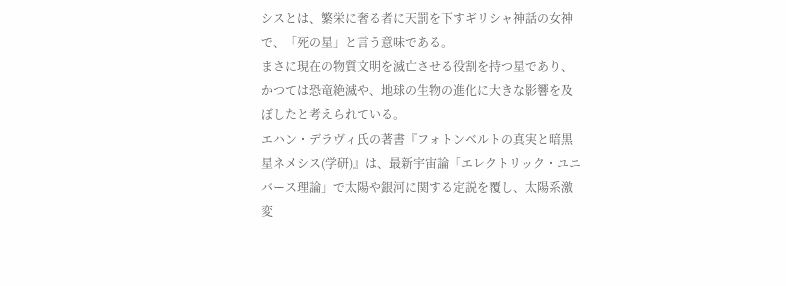シスとは、繁栄に奢る者に天罰を下すギリシャ神話の女神で、「死の星」と言う意味である。
まさに現在の物質文明を滅亡させる役割を持つ星であり、かつては恐竜絶滅や、地球の生物の進化に大きな影響を及ぼしたと考えられている。
エハン・デラヴィ氏の著書『フォトンベルトの真実と暗黒星ネメシス(学研)』は、最新宇宙論「エレクトリック・ユニバース理論」で太陽や銀河に関する定説を覆し、太陽系激変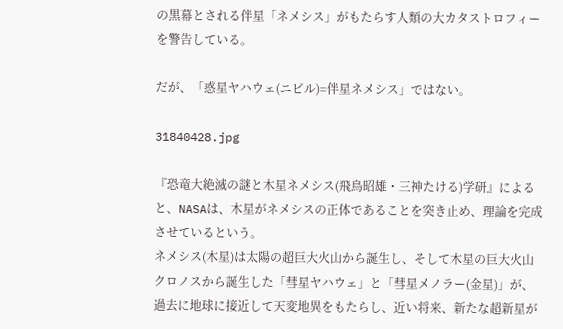の黒幕とされる伴星「ネメシス」がもたらす人類の大カタストロフィーを警告している。

だが、「惑星ヤハウェ(ニビル)=伴星ネメシス」ではない。

31840428.jpg

『恐竜大絶滅の謎と木星ネメシス(飛鳥昭雄・三神たける)学研』によると、NASAは、木星がネメシスの正体であることを突き止め、理論を完成させているという。
ネメシス(木星)は太陽の超巨大火山から誕生し、そして木星の巨大火山クロノスから誕生した「彗星ヤハウェ」と「彗星メノラー(金星)」が、過去に地球に接近して天変地異をもたらし、近い将来、新たな超新星が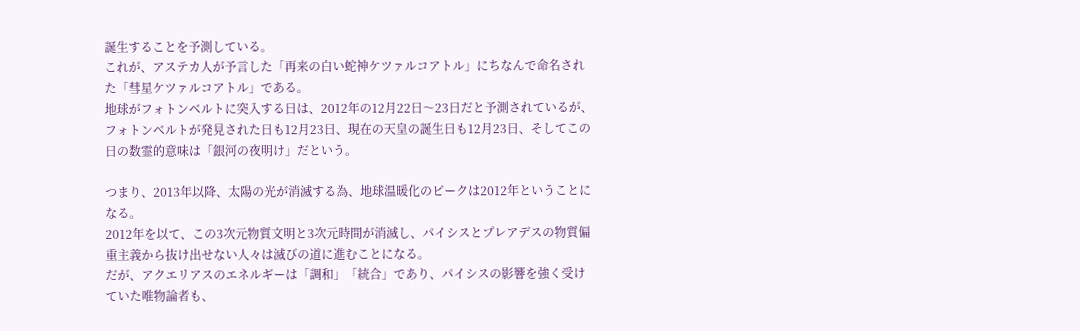誕生することを予測している。
これが、アステカ人が予言した「再来の白い蛇神ケツァルコアトル」にちなんで命名された「彗星ケツァルコアトル」である。
地球がフォトンベルトに突入する日は、2012年の12月22日〜23日だと予測されているが、フォトンベルトが発見された日も12月23日、現在の天皇の誕生日も12月23日、そしてこの日の数霊的意味は「銀河の夜明け」だという。

つまり、2013年以降、太陽の光が消滅する為、地球温暖化のピークは2012年ということになる。
2012年を以て、この3次元物質文明と3次元時間が消滅し、パイシスとプレアデスの物質偏重主義から抜け出せない人々は滅びの道に進むことになる。
だが、アクエリアスのエネルギーは「調和」「統合」であり、パイシスの影響を強く受けていた唯物論者も、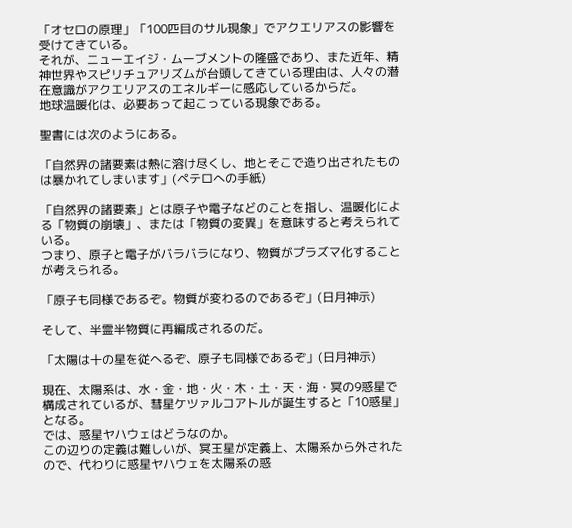「オセロの原理」「100匹目のサル現象」でアクエリアスの影響を受けてきている。
それが、ニューエイジ・ムーブメントの隆盛であり、また近年、精神世界やスピリチュアリズムが台頭してきている理由は、人々の潜在意識がアクエリアスのエネルギーに感応しているからだ。
地球温暖化は、必要あって起こっている現象である。

聖書には次のようにある。

「自然界の諸要素は熱に溶け尽くし、地とそこで造り出されたものは暴かれてしまいます」(ペテロへの手紙)

「自然界の諸要素」とは原子や電子などのことを指し、温暖化による「物質の崩壊」、または「物質の変異」を意味すると考えられている。
つまり、原子と電子がバラバラになり、物質がプラズマ化することが考えられる。

「原子も同様であるぞ。物質が変わるのであるぞ」(日月神示)

そして、半霊半物質に再編成されるのだ。

「太陽は十の星を従へるぞ、原子も同様であるぞ」(日月神示)

現在、太陽系は、水・金・地・火・木・土・天・海・冥の9惑星で構成されているが、彗星ケツァルコアトルが誕生すると「10惑星」となる。
では、惑星ヤハウェはどうなのか。
この辺りの定義は難しいが、冥王星が定義上、太陽系から外されたので、代わりに惑星ヤハウェを太陽系の惑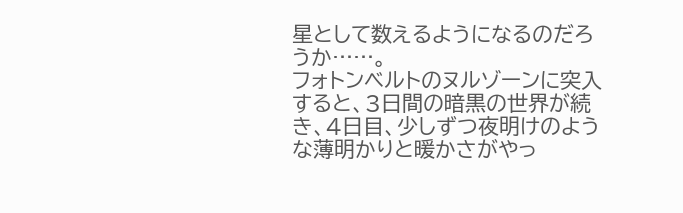星として数えるようになるのだろうか……。
フォトンベルトのヌルゾーンに突入すると、3日間の暗黒の世界が続き、4日目、少しずつ夜明けのような薄明かりと暖かさがやっ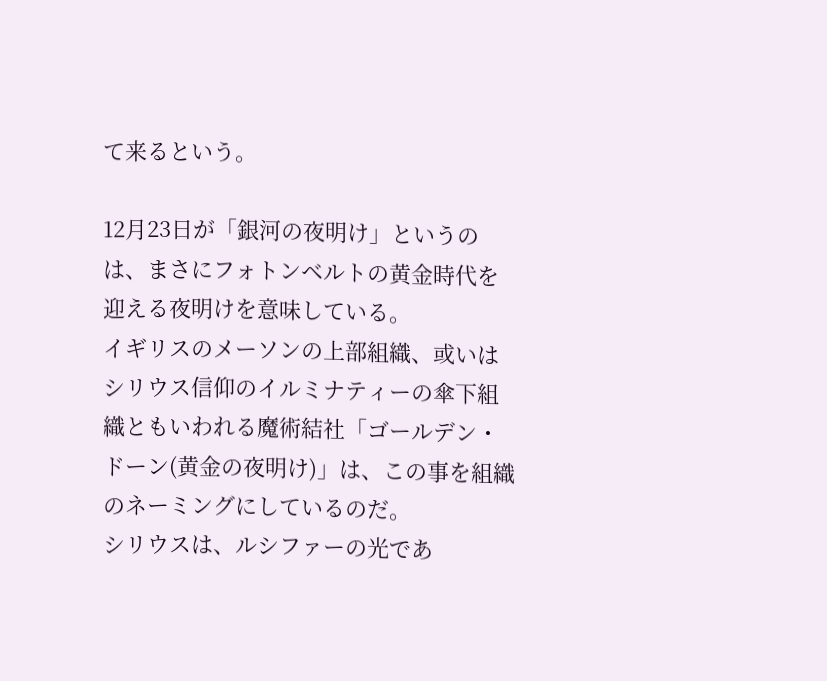て来るという。

12月23日が「銀河の夜明け」というのは、まさにフォトンベルトの黄金時代を迎える夜明けを意味している。
イギリスのメーソンの上部組織、或いはシリウス信仰のイルミナティーの傘下組織ともいわれる魔術結社「ゴールデン・ドーン(黄金の夜明け)」は、この事を組織のネーミングにしているのだ。
シリウスは、ルシファーの光であ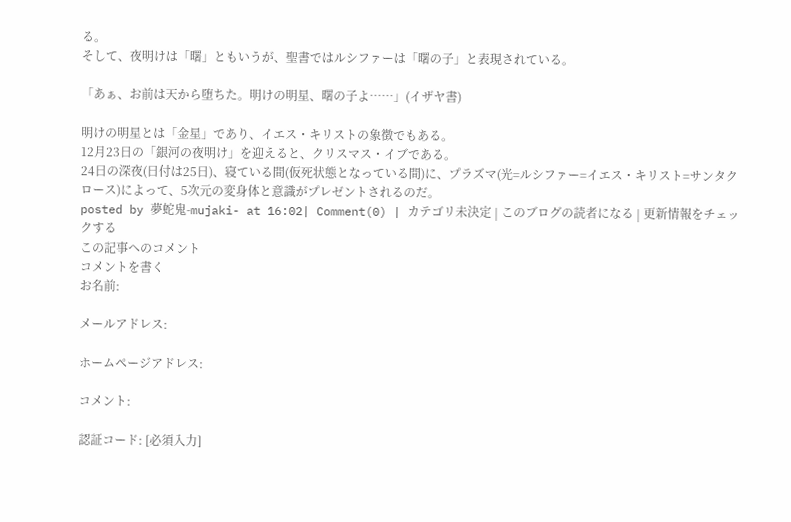る。
そして、夜明けは「曙」ともいうが、聖書ではルシファーは「曙の子」と表現されている。

「あぁ、お前は天から堕ちた。明けの明星、曙の子よ……」(イザヤ書)

明けの明星とは「金星」であり、イエス・キリストの象徴でもある。
12月23日の「銀河の夜明け」を迎えると、クリスマス・イブである。
24日の深夜(日付は25日)、寝ている間(仮死状態となっている間)に、プラズマ(光=ルシファー=イエス・キリスト=サンタクロース)によって、5次元の変身体と意識がプレゼントされるのだ。
posted by 夢蛇鬼-mujaki- at 16:02| Comment(0) | カテゴリ未決定 | このブログの読者になる | 更新情報をチェックする
この記事へのコメント
コメントを書く
お名前:

メールアドレス:

ホームページアドレス:

コメント:

認証コード: [必須入力]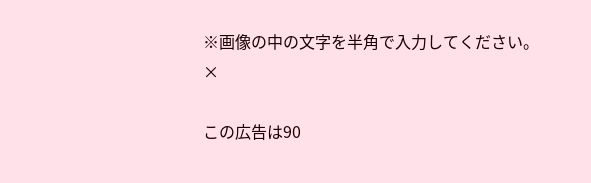※画像の中の文字を半角で入力してください。
×

この広告は90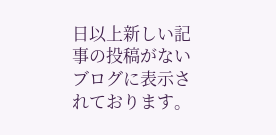日以上新しい記事の投稿がないブログに表示されております。